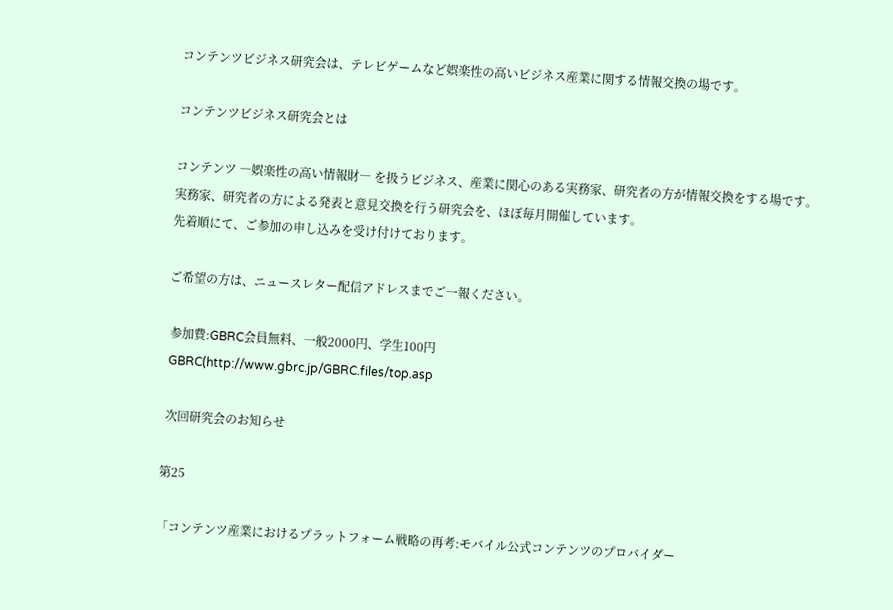コンテンツビジネス研究会は、テレビゲームなど娯楽性の高いビジネス産業に関する情報交換の場です。

コンテンツビジネス研究会とは

コンテンツ ―娯楽性の高い情報財― を扱うビジネス、産業に関心のある実務家、研究者の方が情報交換をする場です。
実務家、研究者の方による発表と意見交換を行う研究会を、ほぼ毎月開催しています。
先着順にて、ご参加の申し込みを受け付けております。

ご希望の方は、ニュースレター配信アドレスまでご一報ください。

 参加費:GBRC会員無料、一般2000円、学生100円
 GBRC(http://www.gbrc.jp/GBRC.files/top.asp

 次回研究会のお知らせ

第25

「コンテンツ産業におけるプラットフォーム戦略の再考:モバイル公式コンテンツのプロバイダー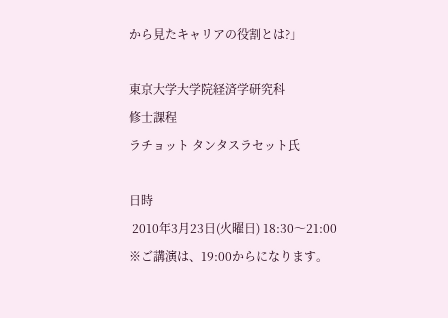から見たキャリアの役割とは?」

東京大学大学院経済学研究科
修士課程
ラチョット タンタスラセット氏

日時
 2010年3月23日(火曜日) 18:30〜21:00
※ご講演は、19:00からになります。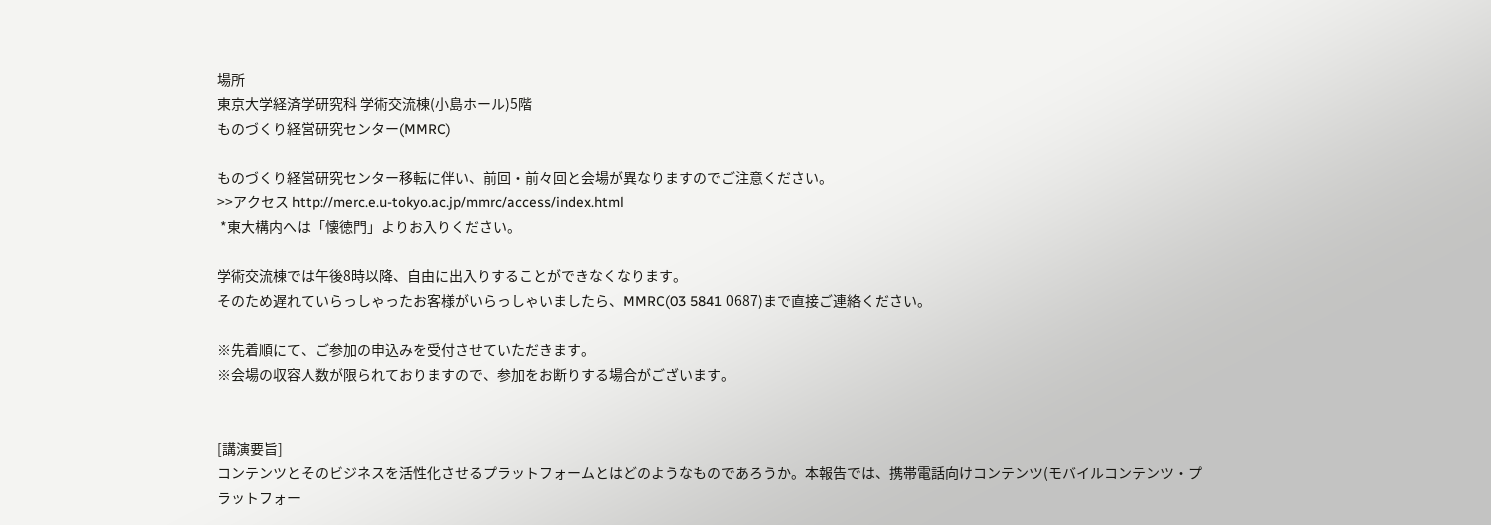場所
東京大学経済学研究科 学術交流棟(小島ホール)5階
ものづくり経営研究センター(MMRC)

ものづくり経営研究センター移転に伴い、前回・前々回と会場が異なりますのでご注意ください。
>>アクセス http://merc.e.u-tokyo.ac.jp/mmrc/access/index.html
 *東大構内へは「懐徳門」よりお入りください。

学術交流棟では午後8時以降、自由に出入りすることができなくなります。
そのため遅れていらっしゃったお客様がいらっしゃいましたら、MMRC(03 5841 0687)まで直接ご連絡ください。

※先着順にて、ご参加の申込みを受付させていただきます。
※会場の収容人数が限られておりますので、参加をお断りする場合がございます。


[講演要旨]
コンテンツとそのビジネスを活性化させるプラットフォームとはどのようなものであろうか。本報告では、携帯電話向けコンテンツ(モバイルコンテンツ・プラットフォー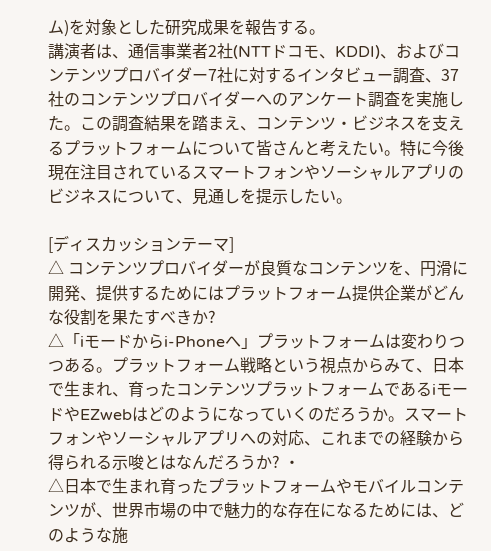ム)を対象とした研究成果を報告する。
講演者は、通信事業者2社(NTTドコモ、KDDI)、およびコンテンツプロバイダー7社に対するインタビュー調査、37社のコンテンツプロバイダーへのアンケート調査を実施した。この調査結果を踏まえ、コンテンツ・ビジネスを支えるプラットフォームについて皆さんと考えたい。特に今後現在注目されているスマートフォンやソーシャルアプリのビジネスについて、見通しを提示したい。

[ディスカッションテーマ]
△ コンテンツプロバイダーが良質なコンテンツを、円滑に開発、提供するためにはプラットフォーム提供企業がどんな役割を果たすべきか?
△「iモードからi-Phoneへ」プラットフォームは変わりつつある。プラットフォーム戦略という視点からみて、日本で生まれ、育ったコンテンツプラットフォームであるiモードやEZwebはどのようになっていくのだろうか。スマートフォンやソーシャルアプリへの対応、これまでの経験から得られる示唆とはなんだろうか? ・
△日本で生まれ育ったプラットフォームやモバイルコンテンツが、世界市場の中で魅力的な存在になるためには、どのような施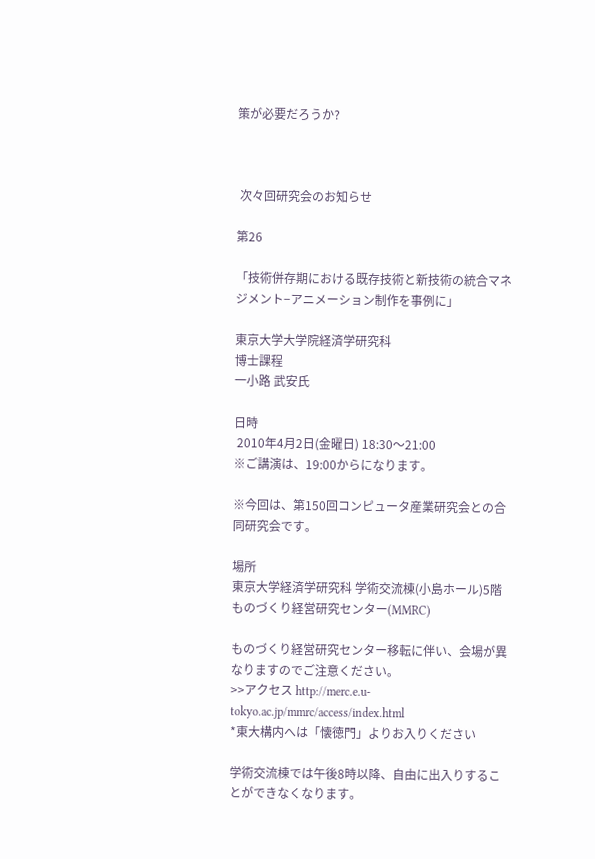策が必要だろうか?



 次々回研究会のお知らせ

第26

「技術併存期における既存技術と新技術の統合マネジメント−アニメーション制作を事例に」

東京大学大学院経済学研究科
博士課程
一小路 武安氏

日時
 2010年4月2日(金曜日) 18:30〜21:00
※ご講演は、19:00からになります。

※今回は、第150回コンピュータ産業研究会との合同研究会です。

場所
東京大学経済学研究科 学術交流棟(小島ホール)5階
ものづくり経営研究センター(MMRC)

ものづくり経営研究センター移転に伴い、会場が異なりますのでご注意ください。
>>アクセス http://merc.e.u-tokyo.ac.jp/mmrc/access/index.html
*東大構内へは「懐徳門」よりお入りください

学術交流棟では午後8時以降、自由に出入りすることができなくなります。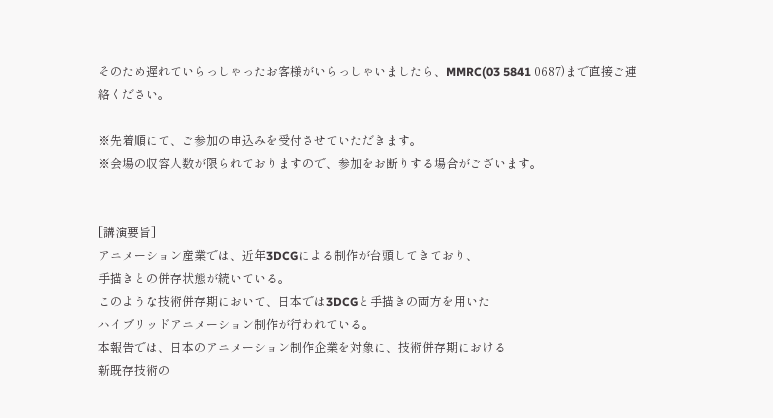そのため遅れていらっしゃったお客様がいらっしゃいましたら、MMRC(03 5841 0687)まで直接ご連絡ください。

※先着順にて、ご参加の申込みを受付させていただきます。
※会場の収容人数が限られておりますので、参加をお断りする場合がございます。


[講演要旨]
アニメーション産業では、近年3DCGによる制作が台頭してきており、
手描きとの併存状態が続いている。
このような技術併存期において、日本では3DCGと手描きの両方を用いた
ハイブリッドアニメーション制作が行われている。
本報告では、日本のアニメーション制作企業を対象に、技術併存期における
新既存技術の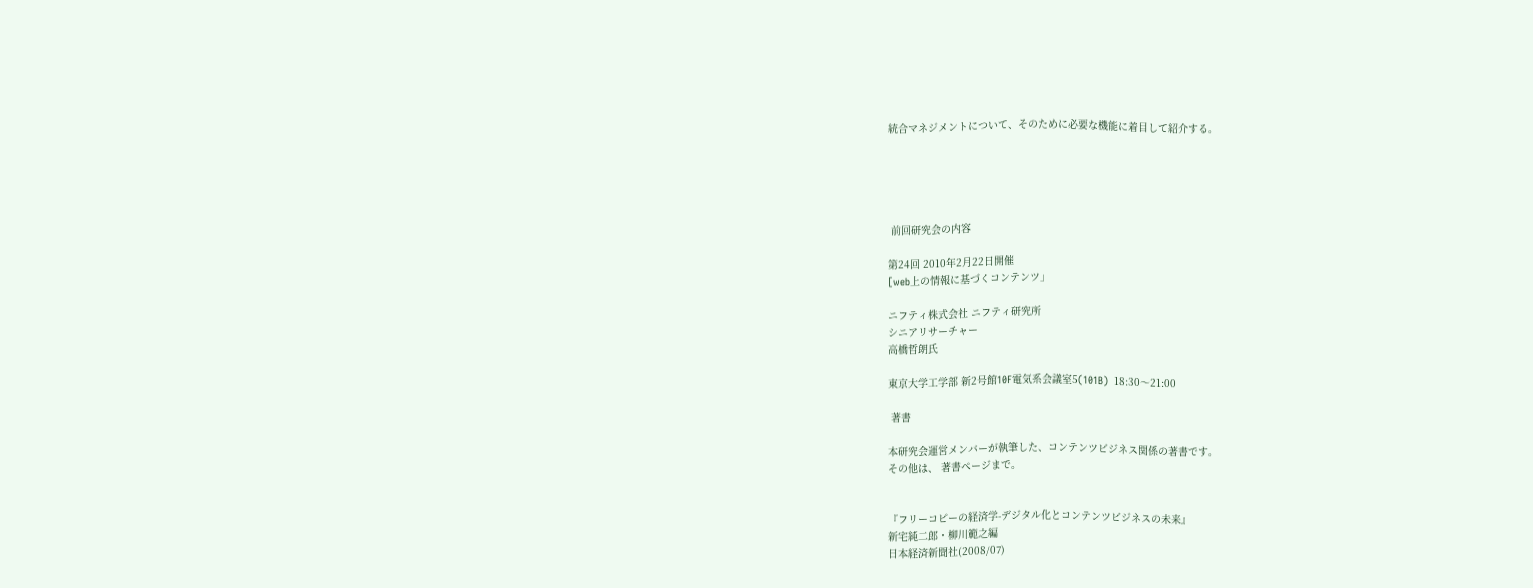統合マネジメントについて、そのために必要な機能に着目して紹介する。





 前回研究会の内容

第24回 2010年2月22日開催
[web上の情報に基づくコンテンツ」

ニフティ株式会社 ニフティ研究所
シニアリサーチャー
高橋哲朗氏

東京大学工学部 新2号館10F電気系会議室5(101B)  18:30〜21:00

 著書

本研究会運営メンバーが執筆した、コンテンツビジネス関係の著書です。
その他は、 著書ページまで。


『フリーコピーの経済学-デジタル化とコンテンツビジネスの未来』
新宅純二郎・柳川範之編
日本経済新聞社(2008/07)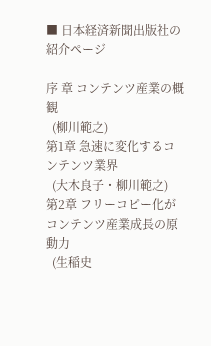■ 日本経済新聞出版社の紹介ページ

序 章 コンテンツ産業の概観
  (柳川範之)
第1章 急速に変化するコンテンツ業界
  (大木良子・柳川範之)
第2章 フリーコピー化がコンテンツ産業成長の原動力
  (生稲史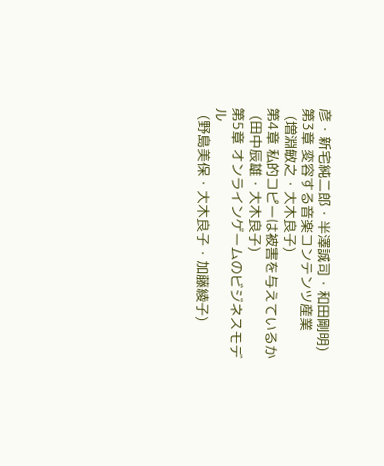彦・新宅純二郎・半澤誠司・和田剛明)
第3章 変容する音楽コンテンツ産業
  (増淵敏之・大木良子)
第4章 私的コピーは被害を与えているか
  (田中辰雄・大木良子)
第5章 オンラインゲームのビジネスモデル
  (野島美保・大木良子・加藤綾子)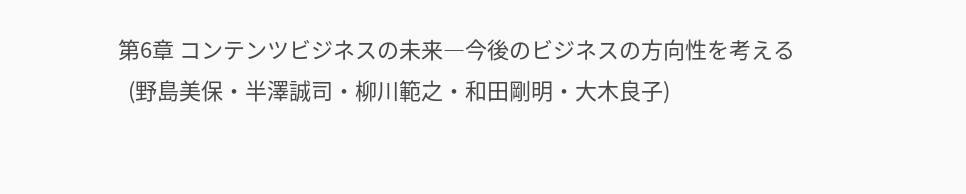第6章 コンテンツビジネスの未来―今後のビジネスの方向性を考える
  (野島美保・半澤誠司・柳川範之・和田剛明・大木良子)